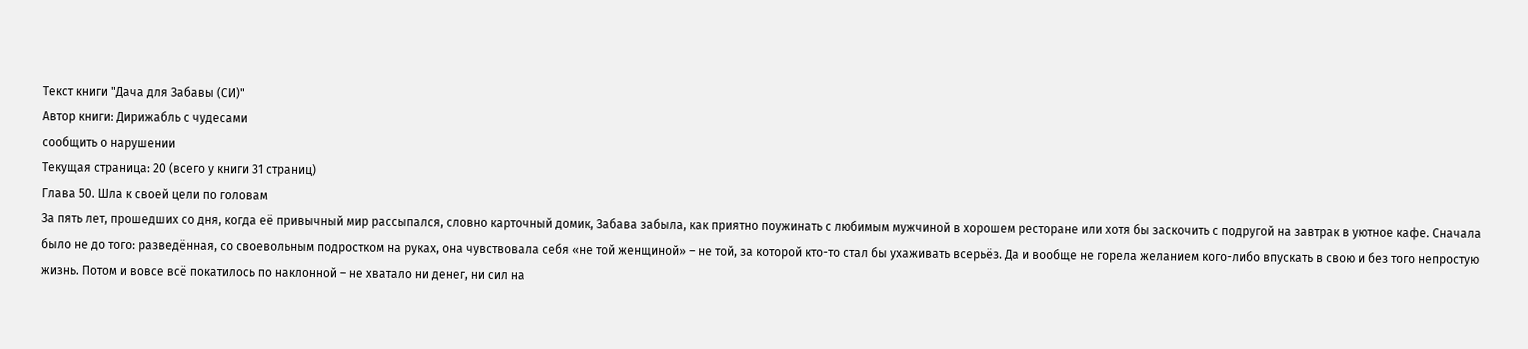Текст книги "Дача для Забавы (СИ)"
Автор книги: Дирижабль с чудесами
сообщить о нарушении
Текущая страница: 20 (всего у книги 31 страниц)
Глава 50. Шла к своей цели по головам
За пять лет, прошедших со дня, когда её привычный мир рассыпался, словно карточный домик, Забава забыла, как приятно поужинать с любимым мужчиной в хорошем ресторане или хотя бы заскочить с подругой на завтрак в уютное кафе. Сначала было не до того: разведённая, со своевольным подростком на руках, она чувствовала себя «не той женщиной» – не той, за которой кто-то стал бы ухаживать всерьёз. Да и вообще не горела желанием кого-либо впускать в свою и без того непростую жизнь. Потом и вовсе всё покатилось по наклонной – не хватало ни денег, ни сил на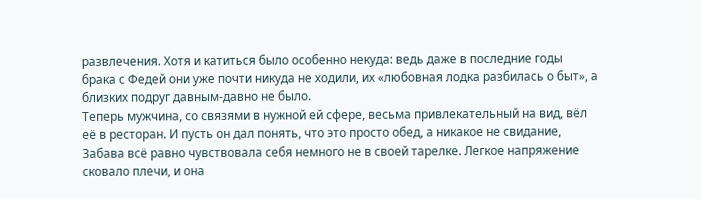развлечения. Хотя и катиться было особенно некуда: ведь даже в последние годы брака с Федей они уже почти никуда не ходили, их «любовная лодка разбилась о быт», а близких подруг давным-давно не было.
Теперь мужчина, со связями в нужной ей сфере, весьма привлекательный на вид, вёл её в ресторан. И пусть он дал понять, что это просто обед, а никакое не свидание, Забава всё равно чувствовала себя немного не в своей тарелке. Легкое напряжение сковало плечи, и она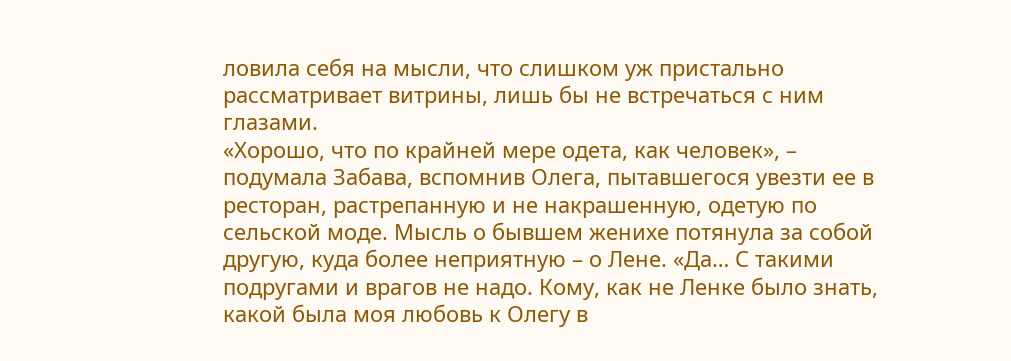ловила себя на мысли, что слишком уж пристально рассматривает витрины, лишь бы не встречаться с ним глазами.
«Хорошо, что по крайней мере одета, как человек», – подумала Забава, вспомнив Олега, пытавшегося увезти ее в ресторан, растрепанную и не накрашенную, одетую по сельской моде. Мысль о бывшем женихе потянула за собой другую, куда более неприятную – о Лене. «Да… С такими подругами и врагов не надо. Кому, как не Ленке было знать, какой была моя любовь к Олегу в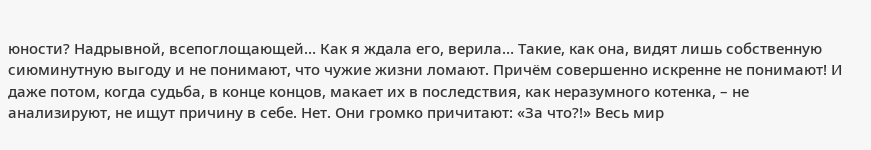юности? Надрывной, всепоглощающей… Как я ждала его, верила… Такие, как она, видят лишь собственную сиюминутную выгоду и не понимают, что чужие жизни ломают. Причём совершенно искренне не понимают! И даже потом, когда судьба, в конце концов, макает их в последствия, как неразумного котенка, – не анализируют, не ищут причину в себе. Нет. Они громко причитают: «За что?!» Весь мир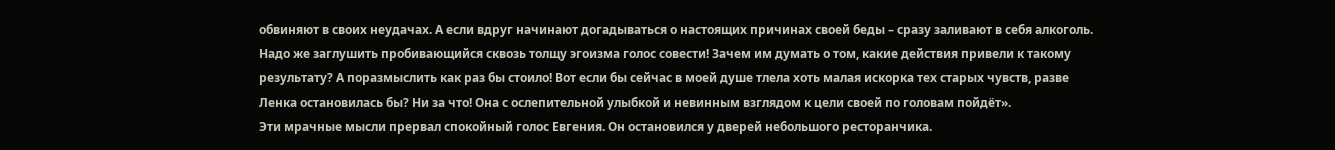обвиняют в своих неудачах. А если вдруг начинают догадываться о настоящих причинах своей беды – сразу заливают в себя алкоголь. Надо же заглушить пробивающийся сквозь толщу эгоизма голос совести! Зачем им думать о том, какие действия привели к такому результату? А поразмыслить как раз бы стоило! Вот если бы сейчас в моей душе тлела хоть малая искорка тех старых чувств, разве Ленка остановилась бы? Ни за что! Она с ослепительной улыбкой и невинным взглядом к цели своей по головам пойдёт».
Эти мрачные мысли прервал спокойный голос Евгения. Он остановился у дверей небольшого ресторанчика.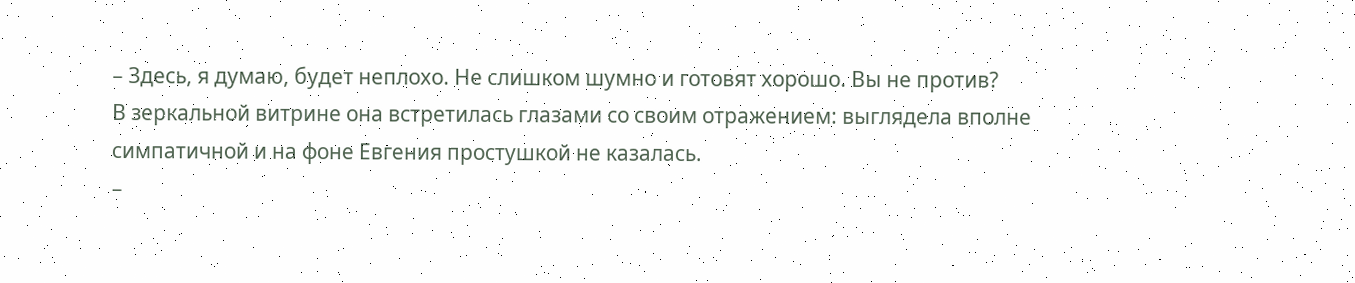– Здесь, я думаю, будет неплохо. Не слишком шумно и готовят хорошо. Вы не против?
В зеркальной витрине она встретилась глазами со своим отражением: выглядела вполне симпатичной и на фоне Евгения простушкой не казалась.
–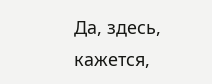Да, здесь, кажется,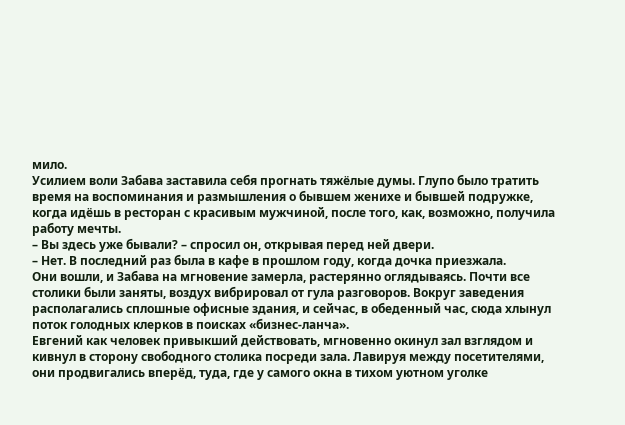мило.
Усилием воли Забава заставила себя прогнать тяжёлые думы. Глупо было тратить время на воспоминания и размышления о бывшем женихе и бывшей подружке, когда идёшь в ресторан с красивым мужчиной, после того, как, возможно, получила работу мечты.
– Вы здесь уже бывали? – спросил он, открывая перед ней двери.
– Нет. В последний раз была в кафе в прошлом году, когда дочка приезжала.
Они вошли, и Забава на мгновение замерла, растерянно оглядываясь. Почти все столики были заняты, воздух вибрировал от гула разговоров. Вокруг заведения располагались сплошные офисные здания, и сейчас, в обеденный час, сюда хлынул поток голодных клерков в поисках «бизнес-ланча».
Евгений как человек привыкший действовать, мгновенно окинул зал взглядом и кивнул в сторону свободного столика посреди зала. Лавируя между посетителями, они продвигались вперёд, туда, где у самого окна в тихом уютном уголке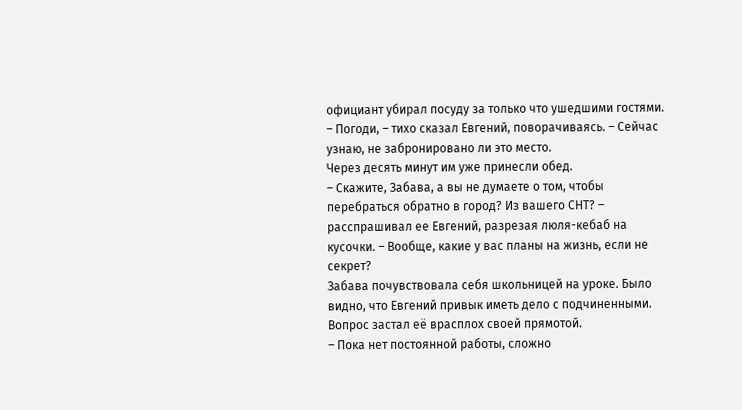официант убирал посуду за только что ушедшими гостями.
– Погоди, – тихо сказал Евгений, поворачиваясь. – Сейчас узнаю, не забронировано ли это место.
Через десять минут им уже принесли обед.
– Скажите, Забава, а вы не думаете о том, чтобы перебраться обратно в город? Из вашего СНТ? – расспрашивал ее Евгений, разрезая люля-кебаб на кусочки. – Вообще, какие у вас планы на жизнь, если не секрет?
Забава почувствовала себя школьницей на уроке. Было видно, что Евгений привык иметь дело с подчиненными. Вопрос застал её врасплох своей прямотой.
– Пока нет постоянной работы, сложно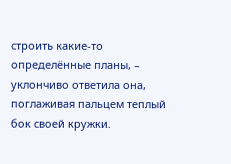строить какие-то определённые планы, – уклончиво ответила она, поглаживая пальцем теплый бок своей кружки.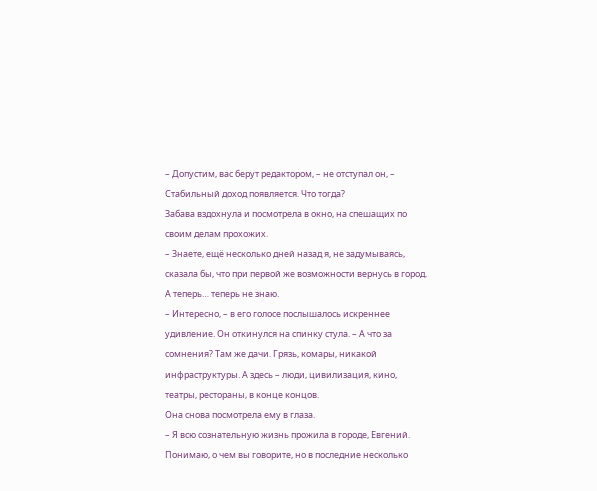– Допустим, вас берут редактором, – не отступал он, – Стабильный доход появляется. Что тогда?
Забава вздохнула и посмотрела в окно, на спешащих по своим делам прохожих.
– Знаете, ещё несколько дней назад я, не задумываясь, сказала бы, что при первой же возможности вернусь в город. А теперь… теперь не знаю.
– Интересно, – в его голосе послышалось искреннее удивление. Он откинулся на спинку стула. – А что за сомнения? Там же дачи. Грязь, комары, никакой инфраструктуры. А здесь – люди, цивилизация, кино, театры, рестораны, в конце концов.
Она снова посмотрела ему в глаза.
– Я всю сознательную жизнь прожила в городе, Евгений. Понимаю, о чем вы говорите, но в последние несколько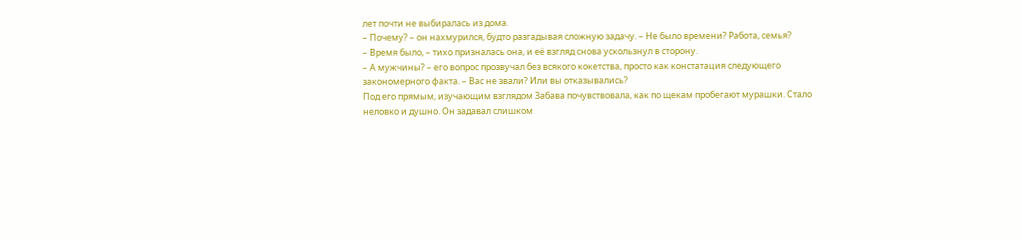лет почти не выбиралась из дома.
– Почему? – он нахмурился, будто разгадывая сложную задачу. – Не было времени? Работа, семья?
– Время было, – тихо призналась она, и её взгляд снова ускользнул в сторону.
– А мужчины? – его вопрос прозвучал без всякого кокетства, просто как констатация следующего закономерного факта. – Вас не звали? Или вы отказывались?
Под его прямым, изучающим взглядом Забава почувствовала, как по щекам пробегают мурашки. Стало неловко и душно. Он задавал слишком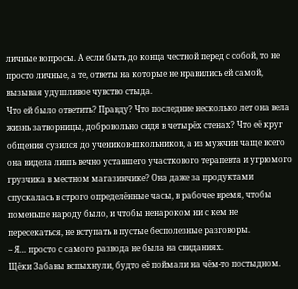личные вопросы. А если быть до конца честной перед с собой, то не просто личные, а те, ответы на которые не нравились ей самой, вызывая удушливое чувство стыда.
Что ей было ответить? Правду? Что последние несколько лет она вела жизнь затворницы, добровольно сидя в четырёх стенах? Что её круг общения сузился до учеников-школьников, а из мужчин чаще всего она видела лишь вечно уставшего участкового терапевта и угрюмого грузчика в местном магазинчике? Она даже за продуктами спускалась в строго определённые часы, в рабочее время, чтобы поменьше народу было, и чтобы ненароком ни с кем не пересекаться, не вступать в пустые бесполезные разговоры.
– Я… просто с самого развода не была на свиданиях.
Щёки Забавы вспыхнули, будто её поймали на чём-то постыдном.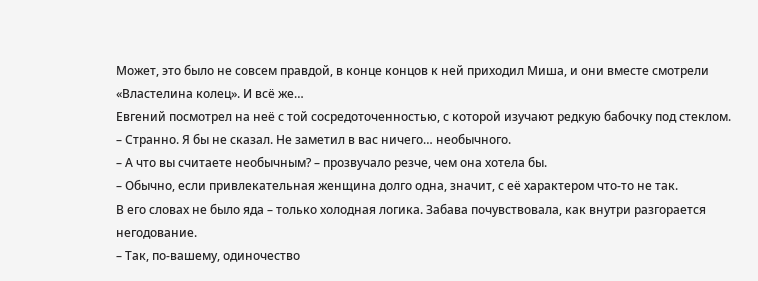Может, это было не совсем правдой, в конце концов к ней приходил Миша, и они вместе смотрели «Властелина колец». И всё же…
Евгений посмотрел на неё с той сосредоточенностью, с которой изучают редкую бабочку под стеклом.
– Странно. Я бы не сказал. Не заметил в вас ничего… необычного.
– А что вы считаете необычным? – прозвучало резче, чем она хотела бы.
– Обычно, если привлекательная женщина долго одна, значит, с её характером что-то не так.
В его словах не было яда – только холодная логика. Забава почувствовала, как внутри разгорается негодование.
– Так, по-вашему, одиночество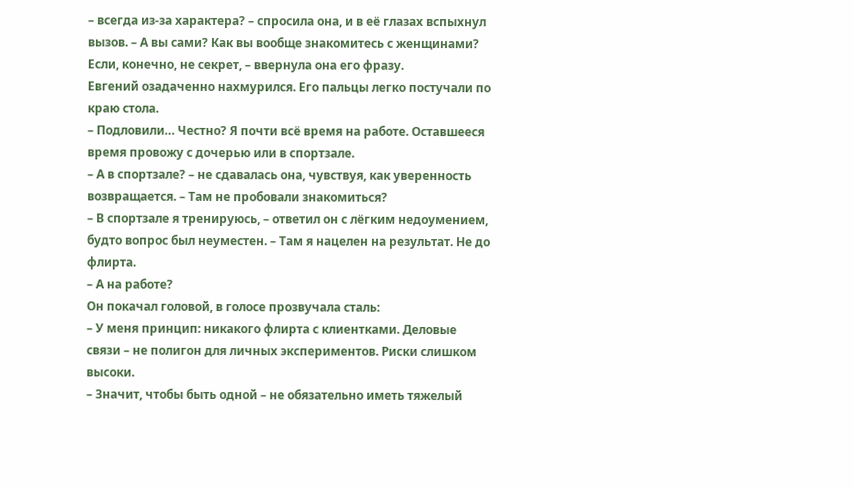– всегда из-за характера? – спросила она, и в её глазах вспыхнул вызов. – А вы сами? Как вы вообще знакомитесь с женщинами? Если, конечно, не секрет, – ввернула она его фразу.
Евгений озадаченно нахмурился. Его пальцы легко постучали по краю стола.
– Подловили… Честно? Я почти всё время на работе. Оставшееся время провожу с дочерью или в спортзале.
– А в спортзале? – не сдавалась она, чувствуя, как уверенность возвращается. – Там не пробовали знакомиться?
– В спортзале я тренируюсь, – ответил он с лёгким недоумением, будто вопрос был неуместен. – Там я нацелен на результат. Не до флирта.
– А на работе?
Он покачал головой, в голосе прозвучала сталь:
– У меня принцип: никакого флирта с клиентками. Деловые связи – не полигон для личных экспериментов. Риски слишком высоки.
– Значит, чтобы быть одной – не обязательно иметь тяжелый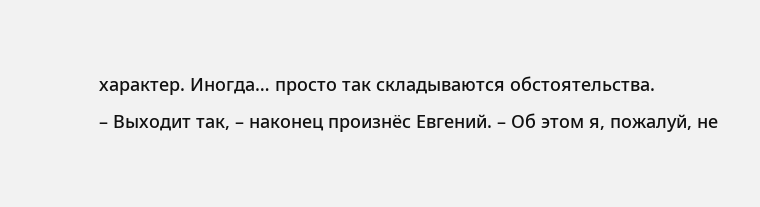характер. Иногда… просто так складываются обстоятельства.
– Выходит так, – наконец произнёс Евгений. – Об этом я, пожалуй, не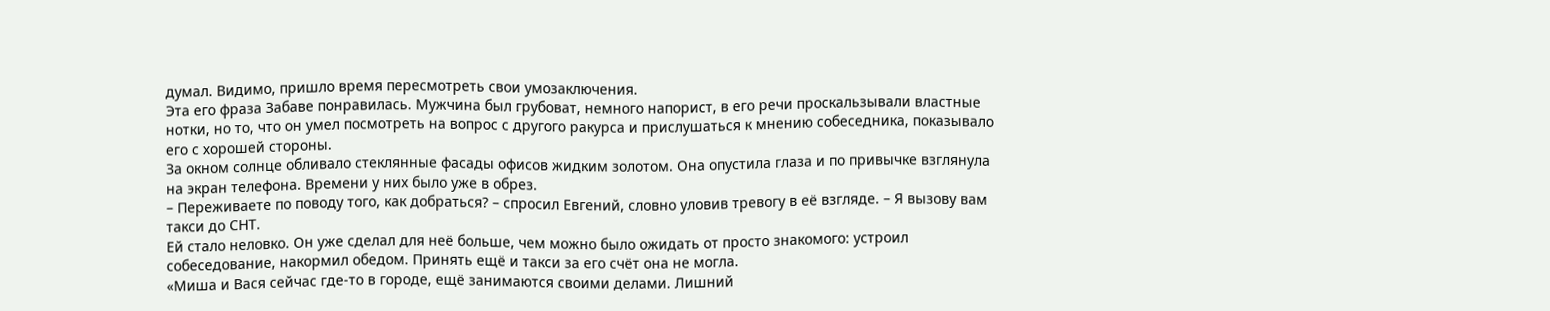думал. Видимо, пришло время пересмотреть свои умозаключения.
Эта его фраза Забаве понравилась. Мужчина был грубоват, немного напорист, в его речи проскальзывали властные нотки, но то, что он умел посмотреть на вопрос с другого ракурса и прислушаться к мнению собеседника, показывало его с хорошей стороны.
За окном солнце обливало стеклянные фасады офисов жидким золотом. Она опустила глаза и по привычке взглянула на экран телефона. Времени у них было уже в обрез.
– Переживаете по поводу того, как добраться? – спросил Евгений, словно уловив тревогу в её взгляде. – Я вызову вам такси до СНТ.
Ей стало неловко. Он уже сделал для неё больше, чем можно было ожидать от просто знакомого: устроил собеседование, накормил обедом. Принять ещё и такси за его счёт она не могла.
«Миша и Вася сейчас где-то в городе, ещё занимаются своими делами. Лишний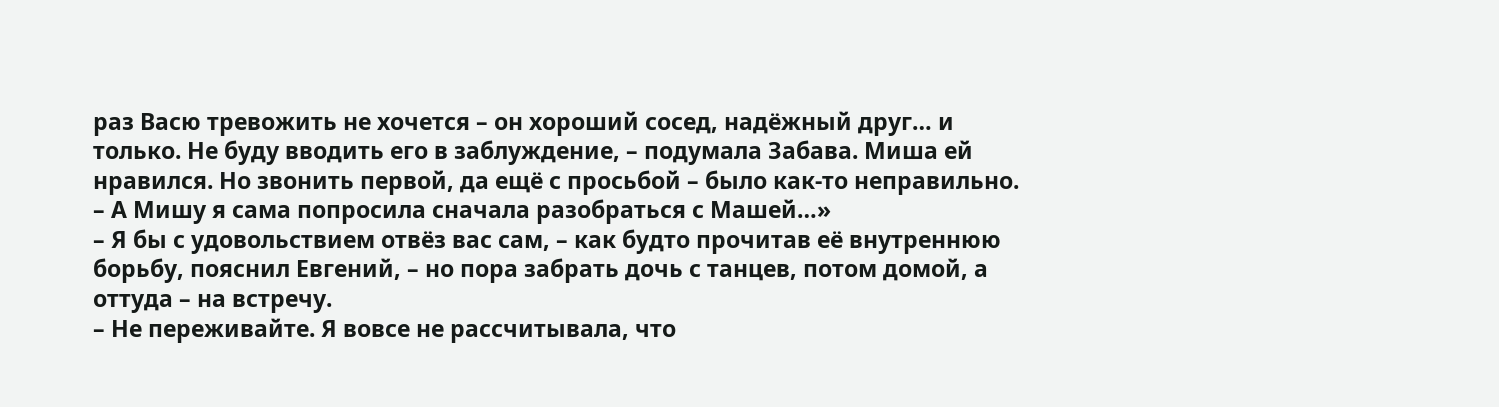раз Васю тревожить не хочется – он хороший сосед, надёжный друг… и только. Не буду вводить его в заблуждение, – подумала Забава. Миша ей нравился. Но звонить первой, да ещё с просьбой – было как-то неправильно. – А Мишу я сама попросила сначала разобраться с Машей…»
– Я бы с удовольствием отвёз вас сам, – как будто прочитав её внутреннюю борьбу, пояснил Евгений, – но пора забрать дочь с танцев, потом домой, а оттуда – на встречу.
– Не переживайте. Я вовсе не рассчитывала, что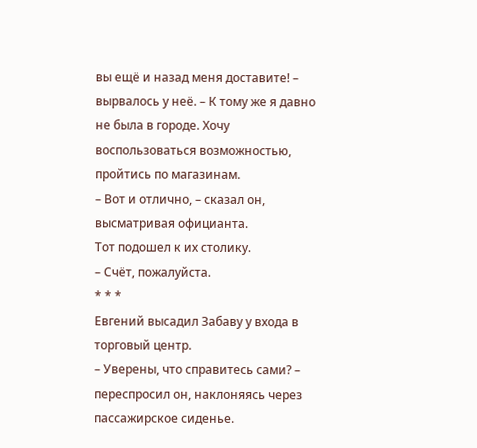вы ещё и назад меня доставите! – вырвалось у неё. – К тому же я давно не была в городе. Хочу воспользоваться возможностью, пройтись по магазинам.
– Вот и отлично, – сказал он, высматривая официанта.
Тот подошел к их столику.
– Счёт, пожалуйста.
* * *
Евгений высадил Забаву у входа в торговый центр.
– Уверены, что справитесь сами? – переспросил он, наклоняясь через пассажирское сиденье.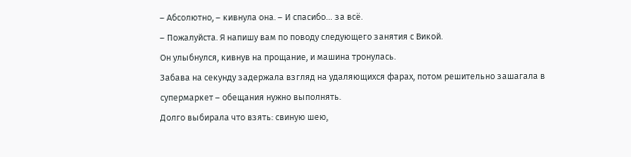– Абсолютно, – кивнула она. – И спасибо… за всё.
– Пожалуйста. Я напишу вам по поводу следующего занятия с Викой.
Он улыбнулся, кивнув на прощание, и машина тронулась.
Забава на секунду задержала взгляд на удаляющихся фарах, потом решительно зашагала в супермаркет – обещания нужно выполнять.
Долго выбирала что взять: свиную шею,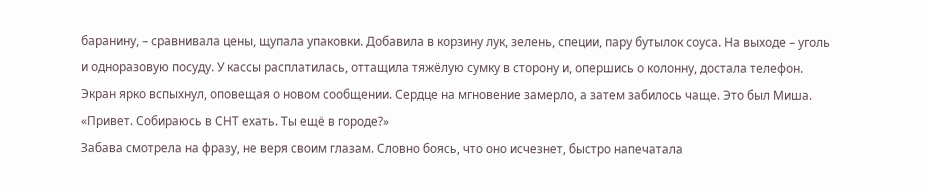баранину, – сравнивала цены, щупала упаковки. Добавила в корзину лук, зелень, специи, пару бутылок соуса. На выходе – уголь и одноразовую посуду. У кассы расплатилась, оттащила тяжёлую сумку в сторону и, опершись о колонну, достала телефон.
Экран ярко вспыхнул, оповещая о новом сообщении. Сердце на мгновение замерло, а затем забилось чаще. Это был Миша.
«Привет. Собираюсь в СНТ ехать. Ты ещё в городе?»
Забава смотрела на фразу, не веря своим глазам. Словно боясь, что оно исчезнет, быстро напечатала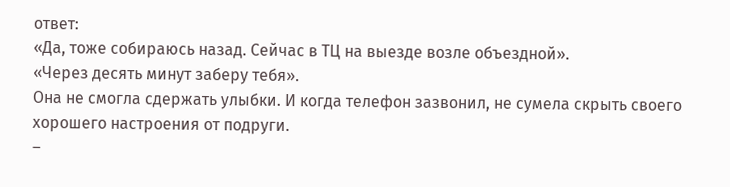ответ:
«Да, тоже собираюсь назад. Сейчас в ТЦ на выезде возле объездной».
«Через десять минут заберу тебя».
Она не смогла сдержать улыбки. И когда телефон зазвонил, не сумела скрыть своего хорошего настроения от подруги.
–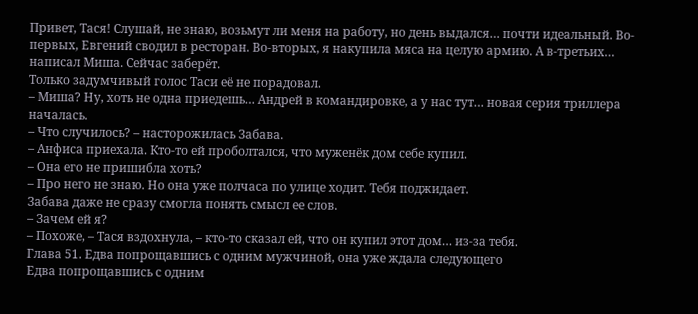Привет, Тася! Слушай, не знаю, возьмут ли меня на работу, но день выдался… почти идеальный. Во-первых, Евгений сводил в ресторан. Во-вторых, я накупила мяса на целую армию. А в-третьих… написал Миша. Сейчас заберёт.
Только задумчивый голос Таси её не порадовал.
– Миша? Ну, хоть не одна приедешь… Андрей в командировке, а у нас тут… новая серия триллера началась.
– Что случилось? – насторожилась Забава.
– Анфиса приехала. Кто-то ей проболтался, что муженёк дом себе купил.
– Она его не пришибла хоть?
– Про него не знаю. Но она уже полчаса по улице ходит. Тебя поджидает.
Забава даже не сразу смогла понять смысл ее слов.
– Зачем ей я?
– Похоже, – Тася вздохнула, – кто-то сказал ей, что он купил этот дом… из-за тебя.
Глава 51. Едва попрощавшись с одним мужчиной, она уже ждала следующего
Едва попрощавшись с одним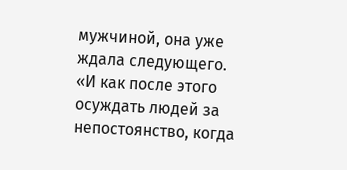мужчиной, она уже ждала следующего.
«И как после этого осуждать людей за непостоянство, когда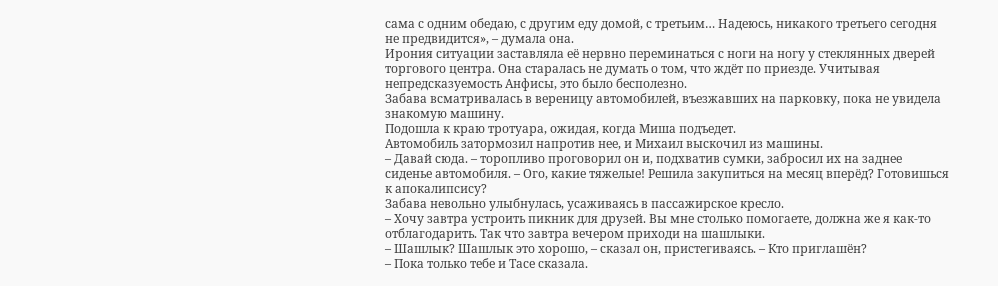сама с одним обедаю, с другим еду домой, с третьим… Надеюсь, никакого третьего сегодня не предвидится», – думала она.
Ирония ситуации заставляла её нервно переминаться с ноги на ногу у стеклянных дверей торгового центра. Она старалась не думать о том, что ждёт по приезде. Учитывая непредсказуемость Анфисы, это было бесполезно.
Забава всматривалась в вереницу автомобилей, въезжавших на парковку, пока не увидела знакомую машину.
Подошла к краю тротуара, ожидая, когда Миша подъедет.
Автомобиль затормозил напротив нее, и Михаил выскочил из машины.
– Давай сюда. – торопливо проговорил он и, подхватив сумки, забросил их на заднее сиденье автомобиля. – Ого, какие тяжелые! Решила закупиться на месяц вперёд? Готовишься к апокалипсису?
Забава невольно улыбнулась, усаживаясь в пассажирское кресло.
– Хочу завтра устроить пикник для друзей. Вы мне столько помогаете, должна же я как-то отблагодарить. Так что завтра вечером приходи на шашлыки.
– Шашлык? Шашлык это хорошо, – сказал он, пристегиваясь. – Кто приглашён?
– Пока только тебе и Тасе сказала.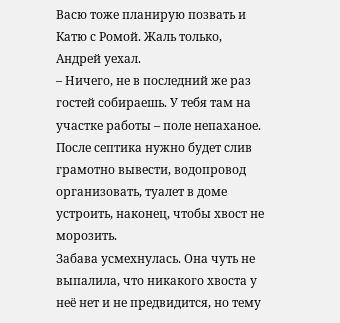Васю тоже планирую позвать и Катю с Ромой. Жаль только, Андрей уехал.
– Ничего, не в последний же раз гостей собираешь. У тебя там на участке работы – поле непаханое. После септика нужно будет слив грамотно вывести, водопровод организовать, туалет в доме устроить, наконец, чтобы хвост не морозить.
Забава усмехнулась. Она чуть не выпалила, что никакого хвоста у неё нет и не предвидится, но тему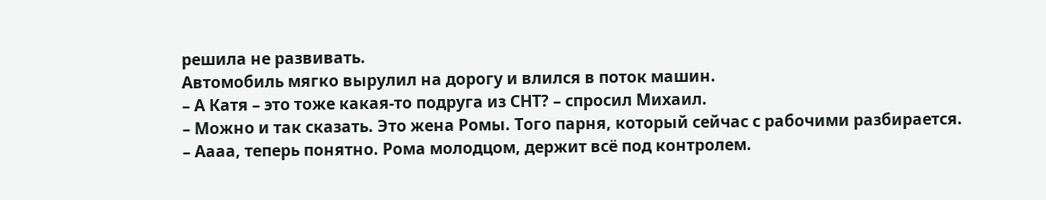решила не развивать.
Автомобиль мягко вырулил на дорогу и влился в поток машин.
– А Катя – это тоже какая-то подруга из СНТ? – спросил Михаил.
– Можно и так сказать. Это жена Ромы. Того парня, который сейчас с рабочими разбирается.
– Аааа, теперь понятно. Рома молодцом, держит всё под контролем.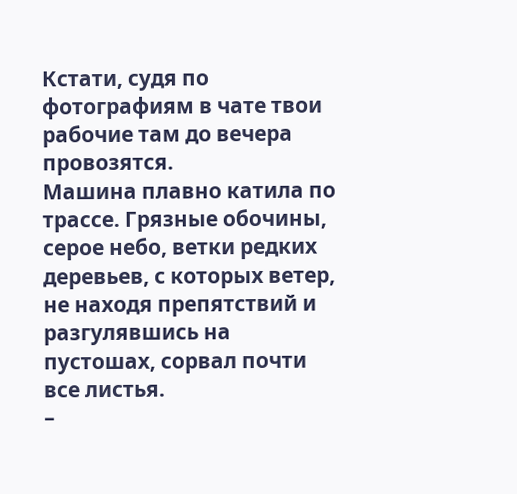Кстати, судя по фотографиям в чате твои рабочие там до вечера провозятся.
Машина плавно катила по трассе. Грязные обочины, серое небо, ветки редких деревьев, с которых ветер, не находя препятствий и разгулявшись на пустошах, сорвал почти все листья.
–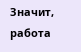Значит, работа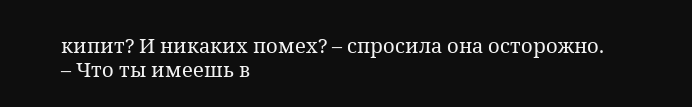кипит? И никаких помех? – спросила она осторожно.
– Что ты имеешь в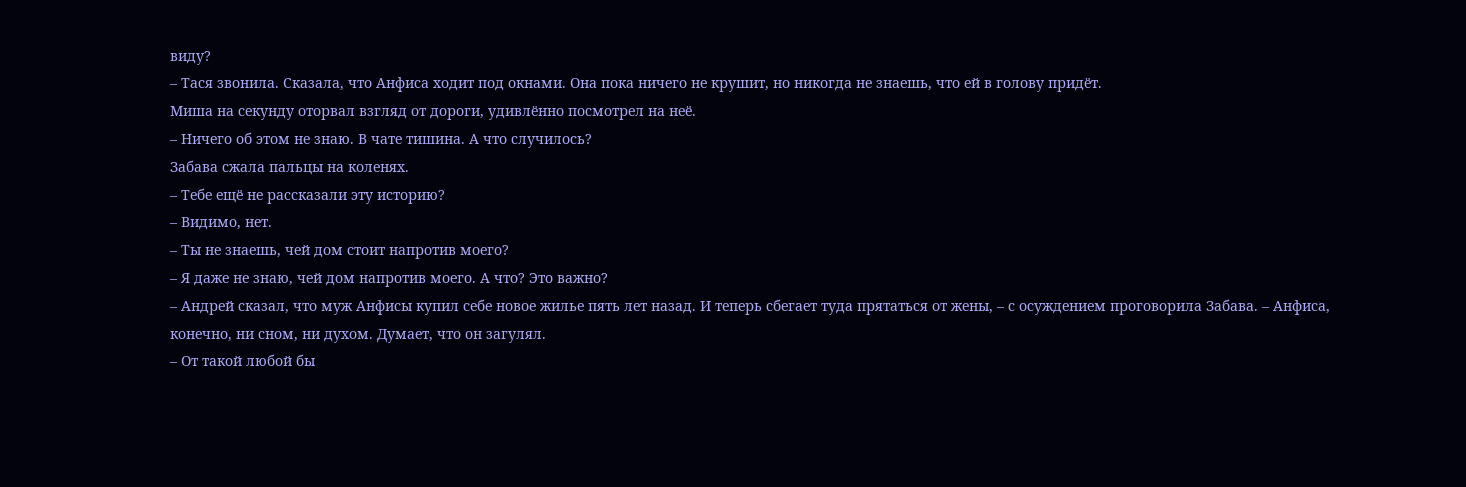виду?
– Тася звонила. Сказала, что Анфиса ходит под окнами. Она пока ничего не крушит, но никогда не знаешь, что ей в голову придёт.
Миша на секунду оторвал взгляд от дороги, удивлённо посмотрел на неё.
– Ничего об этом не знаю. В чате тишина. А что случилось?
Забава сжала пальцы на коленях.
– Тебе ещё не рассказали эту историю?
– Видимо, нет.
– Ты не знаешь, чей дом стоит напротив моего?
– Я даже не знаю, чей дом напротив моего. А что? Это важно?
– Андрей сказал, что муж Анфисы купил себе новое жилье пять лет назад. И теперь сбегает туда прятаться от жены, – с осуждением проговорила Забава. – Анфиса, конечно, ни сном, ни духом. Думает, что он загулял.
– От такой любой бы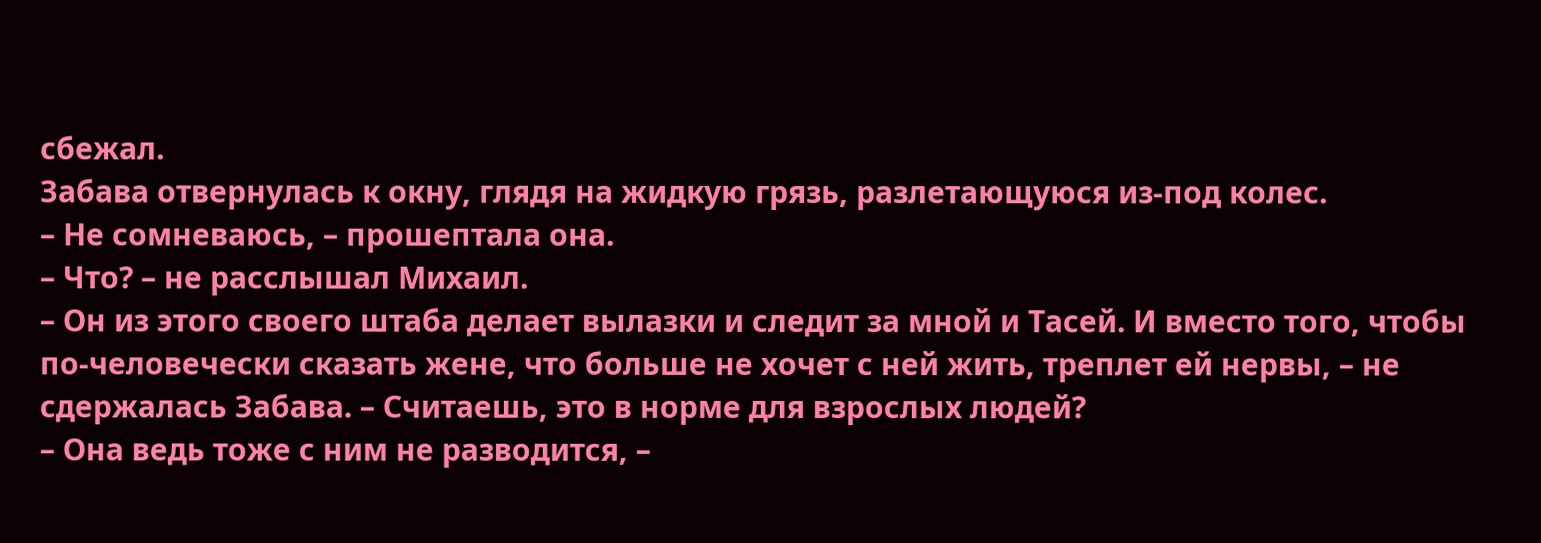сбежал.
Забава отвернулась к окну, глядя на жидкую грязь, разлетающуюся из-под колес.
– Не сомневаюсь, – прошептала она.
– Что? – не расслышал Михаил.
– Он из этого своего штаба делает вылазки и следит за мной и Тасей. И вместо того, чтобы по-человечески сказать жене, что больше не хочет с ней жить, треплет ей нервы, – не сдержалась Забава. – Считаешь, это в норме для взрослых людей?
– Она ведь тоже с ним не разводится, –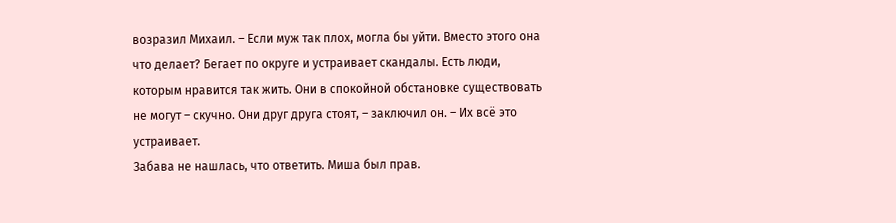возразил Михаил. – Если муж так плох, могла бы уйти. Вместо этого она что делает? Бегает по округе и устраивает скандалы. Есть люди, которым нравится так жить. Они в спокойной обстановке существовать не могут – скучно. Они друг друга стоят, – заключил он. – Их всё это устраивает.
Забава не нашлась, что ответить. Миша был прав.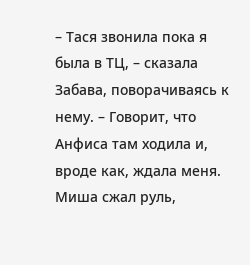– Тася звонила пока я была в ТЦ, – сказала Забава, поворачиваясь к нему. – Говорит, что Анфиса там ходила и, вроде как, ждала меня.
Миша сжал руль,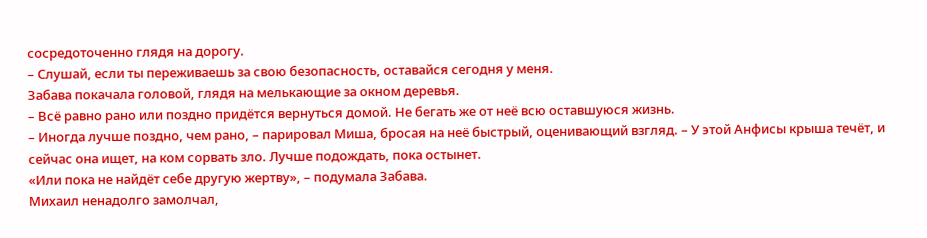сосредоточенно глядя на дорогу.
– Слушай, если ты переживаешь за свою безопасность, оставайся сегодня у меня.
Забава покачала головой, глядя на мелькающие за окном деревья.
– Всё равно рано или поздно придётся вернуться домой. Не бегать же от неё всю оставшуюся жизнь.
– Иногда лучше поздно, чем рано, – парировал Миша, бросая на неё быстрый, оценивающий взгляд. – У этой Анфисы крыша течёт, и сейчас она ищет, на ком сорвать зло. Лучше подождать, пока остынет.
«Или пока не найдёт себе другую жертву», – подумала Забава.
Михаил ненадолго замолчал,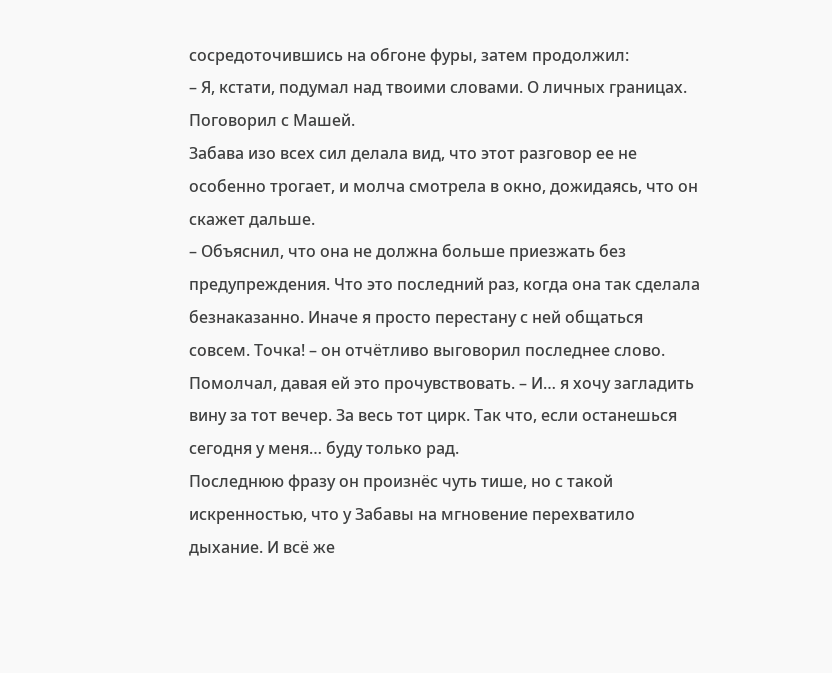сосредоточившись на обгоне фуры, затем продолжил:
– Я, кстати, подумал над твоими словами. О личных границах. Поговорил с Машей.
Забава изо всех сил делала вид, что этот разговор ее не особенно трогает, и молча смотрела в окно, дожидаясь, что он скажет дальше.
– Объяснил, что она не должна больше приезжать без предупреждения. Что это последний раз, когда она так сделала безнаказанно. Иначе я просто перестану с ней общаться совсем. Точка! – он отчётливо выговорил последнее слово. Помолчал, давая ей это прочувствовать. – И… я хочу загладить вину за тот вечер. За весь тот цирк. Так что, если останешься сегодня у меня… буду только рад.
Последнюю фразу он произнёс чуть тише, но с такой искренностью, что у Забавы на мгновение перехватило дыхание. И всё же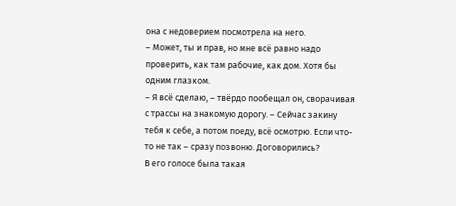она с недоверием посмотрела на него.
– Может, ты и прав, но мне всё равно надо проверить, как там рабочие, как дом. Хотя бы одним глазком.
– Я всё сделаю, – твёрдо пообещал он, сворачивая с трассы на знакомую дорогу. – Сейчас закину тебя к себе, а потом поеду, всё осмотрю. Если что-то не так – сразу позвоню. Договорились?
В его голосе была такая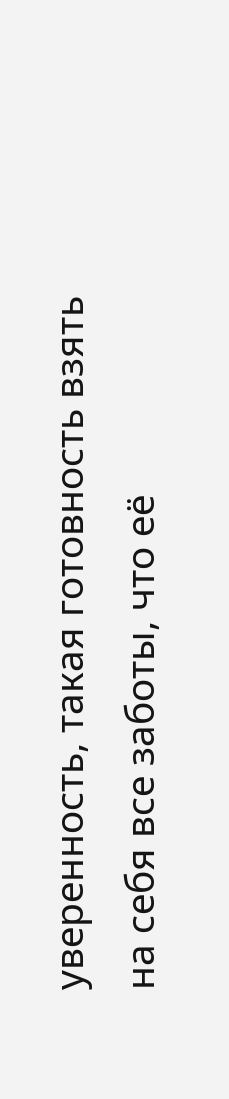уверенность, такая готовность взять на себя все заботы, что её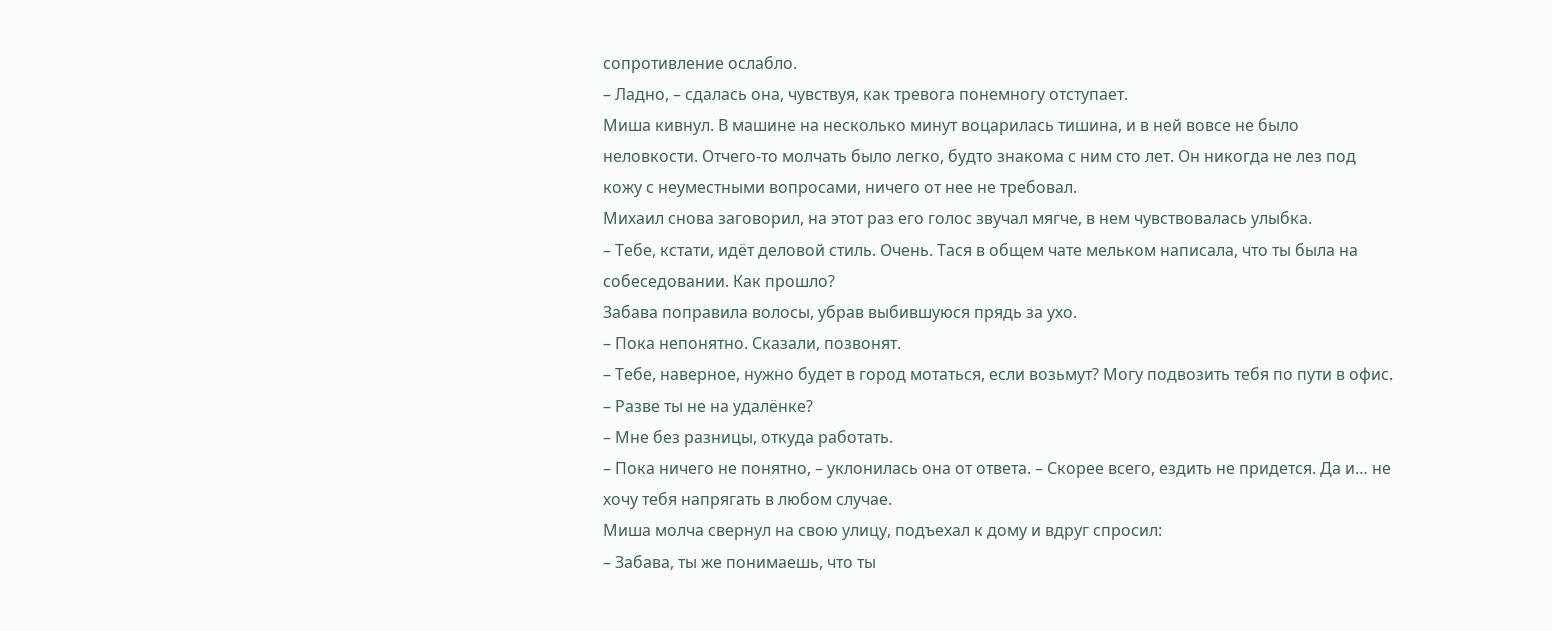сопротивление ослабло.
– Ладно, – сдалась она, чувствуя, как тревога понемногу отступает.
Миша кивнул. В машине на несколько минут воцарилась тишина, и в ней вовсе не было неловкости. Отчего-то молчать было легко, будто знакома с ним сто лет. Он никогда не лез под кожу с неуместными вопросами, ничего от нее не требовал.
Михаил снова заговорил, на этот раз его голос звучал мягче, в нем чувствовалась улыбка.
– Тебе, кстати, идёт деловой стиль. Очень. Тася в общем чате мельком написала, что ты была на собеседовании. Как прошло?
Забава поправила волосы, убрав выбившуюся прядь за ухо.
– Пока непонятно. Сказали, позвонят.
– Тебе, наверное, нужно будет в город мотаться, если возьмут? Могу подвозить тебя по пути в офис.
– Разве ты не на удалёнке?
– Мне без разницы, откуда работать.
– Пока ничего не понятно, – уклонилась она от ответа. – Скорее всего, ездить не придется. Да и… не хочу тебя напрягать в любом случае.
Миша молча свернул на свою улицу, подъехал к дому и вдруг спросил:
– Забава, ты же понимаешь, что ты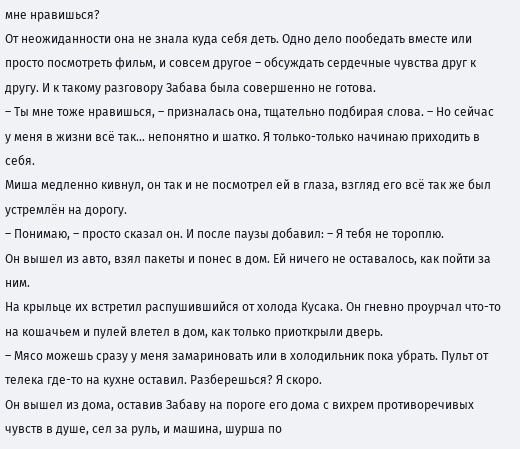мне нравишься?
От неожиданности она не знала куда себя деть. Одно дело пообедать вместе или просто посмотреть фильм, и совсем другое – обсуждать сердечные чувства друг к другу. И к такому разговору Забава была совершенно не готова.
– Ты мне тоже нравишься, – призналась она, тщательно подбирая слова. – Но сейчас у меня в жизни всё так… непонятно и шатко. Я только-только начинаю приходить в себя.
Миша медленно кивнул, он так и не посмотрел ей в глаза, взгляд его всё так же был устремлён на дорогу.
– Понимаю, – просто сказал он. И после паузы добавил: – Я тебя не тороплю.
Он вышел из авто, взял пакеты и понес в дом. Ей ничего не оставалось, как пойти за ним.
На крыльце их встретил распушившийся от холода Кусака. Он гневно проурчал что-то на кошачьем и пулей влетел в дом, как только приоткрыли дверь.
– Мясо можешь сразу у меня замариновать или в холодильник пока убрать. Пульт от телека где-то на кухне оставил. Разберешься? Я скоро.
Он вышел из дома, оставив Забаву на пороге его дома с вихрем противоречивых чувств в душе, сел за руль, и машина, шурша по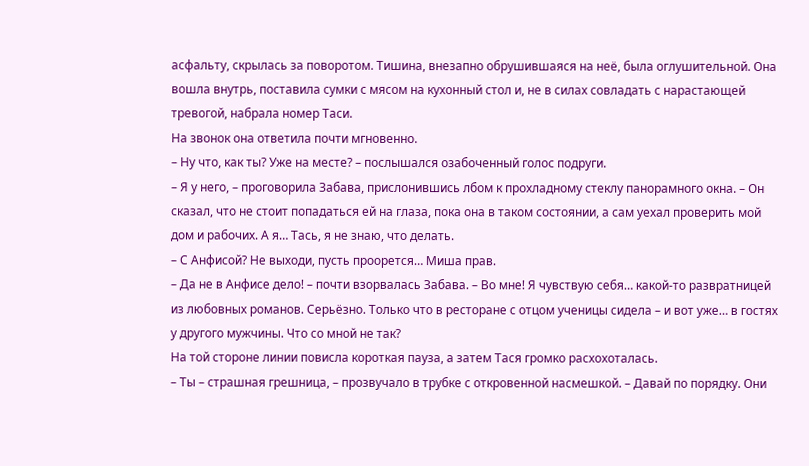асфальту, скрылась за поворотом. Тишина, внезапно обрушившаяся на неё, была оглушительной. Она вошла внутрь, поставила сумки с мясом на кухонный стол и, не в силах совладать с нарастающей тревогой, набрала номер Таси.
На звонок она ответила почти мгновенно.
– Ну что, как ты? Уже на месте? – послышался озабоченный голос подруги.
– Я у него, – проговорила Забава, прислонившись лбом к прохладному стеклу панорамного окна. – Он сказал, что не стоит попадаться ей на глаза, пока она в таком состоянии, а сам уехал проверить мой дом и рабочих. А я… Тась, я не знаю, что делать.
– С Анфисой? Не выходи, пусть проорется… Миша прав.
– Да не в Анфисе дело! – почти взорвалась Забава. – Во мне! Я чувствую себя… какой-то развратницей из любовных романов. Серьёзно. Только что в ресторане с отцом ученицы сидела – и вот уже… в гостях у другого мужчины. Что со мной не так?
На той стороне линии повисла короткая пауза, а затем Тася громко расхохоталась.
– Ты – страшная грешница, – прозвучало в трубке с откровенной насмешкой. – Давай по порядку. Они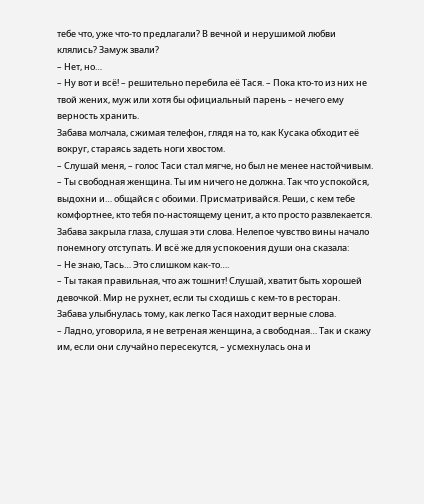тебе что, уже что-то предлагали? В вечной и нерушимой любви клялись? Замуж звали?
– Нет, но…
– Ну вот и всё! – решительно перебила её Тася. – Пока кто-то из них не твой жених, муж или хотя бы официальный парень – нечего ему верность хранить.
Забава молчала, сжимая телефон, глядя на то, как Кусака обходит её вокруг, стараясь задеть ноги хвостом.
– Слушай меня, – голос Таси стал мягче, но был не менее настойчивым. – Ты свободная женщина. Ты им ничего не должна. Так что успокойся, выдохни и… общайся с обоими. Присматривайся. Реши, с кем тебе комфортнее, кто тебя по-настоящему ценит, а кто просто развлекается.
Забава закрыла глаза, слушая эти слова. Нелепое чувство вины начало понемногу отступать. И всё же для успокоения души она сказала:
– Не знаю, Тась… Это слишком как-то….
– Ты такая правильная, что аж тошнит! Слушай, хватит быть хорошей девочкой. Мир не рухнет, если ты сходишь с кем-то в ресторан.
Забава улыбнулась тому, как легко Тася находит верные слова.
– Ладно, уговорила, я не ветреная женщина, а свободная… Так и скажу им, если они случайно пересекутся, – усмехнулась она и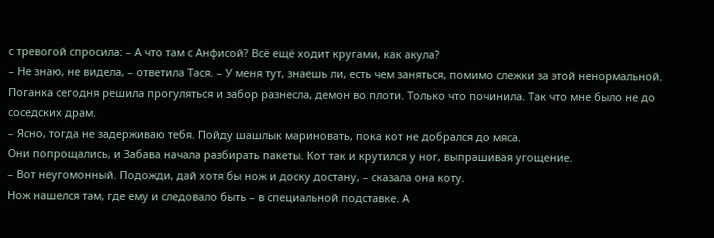с тревогой спросила: – А что там с Анфисой? Всё ещё ходит кругами, как акула?
– Не знаю, не видела, – ответила Тася. – У меня тут, знаешь ли, есть чем заняться, помимо слежки за этой ненормальной. Поганка сегодня решила прогуляться и забор разнесла, демон во плоти. Только что починила. Так что мне было не до соседских драм.
– Ясно, тогда не задерживаю тебя. Пойду шашлык мариновать, пока кот не добрался до мяса.
Они попрощались, и Забава начала разбирать пакеты. Кот так и крутился у ног, выпрашивая угощение.
– Вот неугомонный. Подожди, дай хотя бы нож и доску достану, – сказала она коту.
Нож нашелся там, где ему и следовало быть – в специальной подставке. А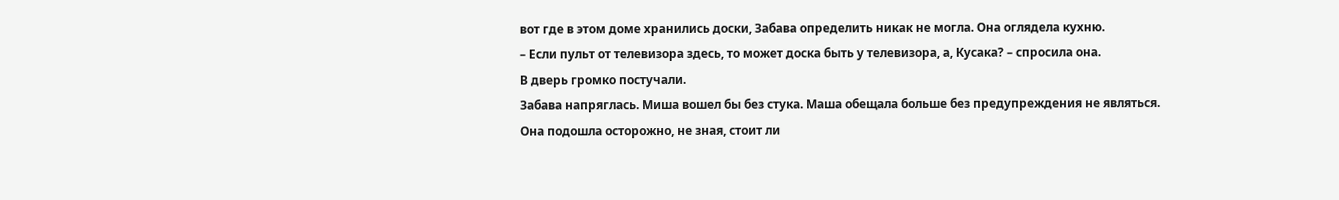вот где в этом доме хранились доски, Забава определить никак не могла. Она оглядела кухню.
– Если пульт от телевизора здесь, то может доска быть у телевизора, а, Кусака? – спросила она.
В дверь громко постучали.
Забава напряглась. Миша вошел бы без стука. Маша обещала больше без предупреждения не являться.
Она подошла осторожно, не зная, стоит ли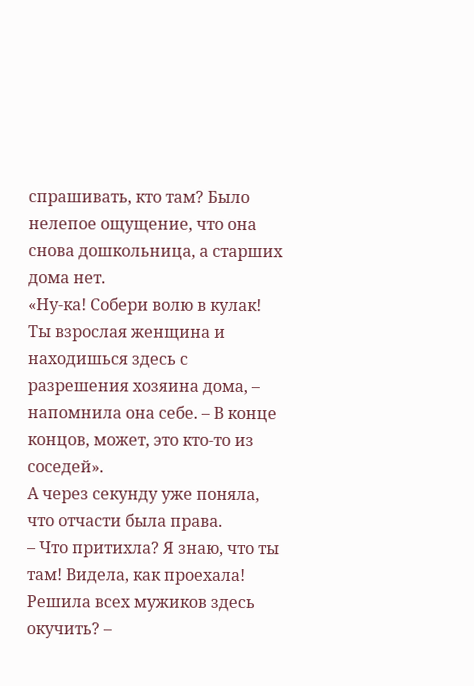спрашивать, кто там? Было нелепое ощущение, что она снова дошкольница, а старших дома нет.
«Ну-ка! Собери волю в кулак! Ты взрослая женщина и находишься здесь с разрешения хозяина дома, – напомнила она себе. – В конце концов, может, это кто-то из соседей».
А через секунду уже поняла, что отчасти была права.
– Что притихла? Я знаю, что ты там! Видела, как проехала! Решила всех мужиков здесь окучить? –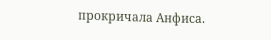прокричала Анфиса.